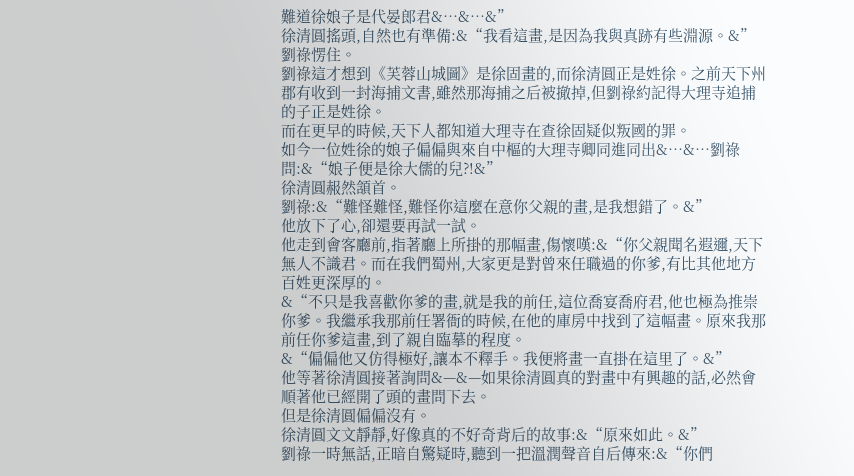難道徐娘子是代晏郎君&…&…&”
徐清圓搖頭,自然也有準備:&“我看這畫,是因為我與真跡有些淵源。&”
劉祿愣住。
劉祿這才想到《芙蓉山城圖》是徐固畫的,而徐清圓正是姓徐。之前天下州郡有收到一封海捕文書,雖然那海捕之后被撤掉,但劉祿約記得大理寺追捕的子正是姓徐。
而在更早的時候,天下人都知道大理寺在查徐固疑似叛國的罪。
如今一位姓徐的娘子偏偏與來自中樞的大理寺卿同進同出&…&…劉祿問:&“娘子便是徐大儒的兒?!&”
徐清圓赧然頷首。
劉祿:&“難怪難怪,難怪你這麼在意你父親的畫,是我想錯了。&”
他放下了心,卻還要再試一試。
他走到會客廳前,指著廳上所掛的那幅畫,傷懷嘆:&“你父親聞名遐邇,天下無人不識君。而在我們蜀州,大家更是對曾來任職過的你爹,有比其他地方百姓更深厚的。
&“不只是我喜歡你爹的畫,就是我的前任,這位喬宴喬府君,他也極為推崇你爹。我繼承我那前任署衙的時候,在他的庫房中找到了這幅畫。原來我那前任你爹這畫,到了親自臨摹的程度。
&“偏偏他又仿得極好,讓本不釋手。我便將畫一直掛在這里了。&”
他等著徐清圓接著詢問&—&—如果徐清圓真的對畫中有興趣的話,必然會順著他已經開了頭的畫問下去。
但是徐清圓偏偏沒有。
徐清圓文文靜靜,好像真的不好奇背后的故事:&“原來如此。&”
劉祿一時無話,正暗自驚疑時,聽到一把溫潤聲音自后傳來:&“你們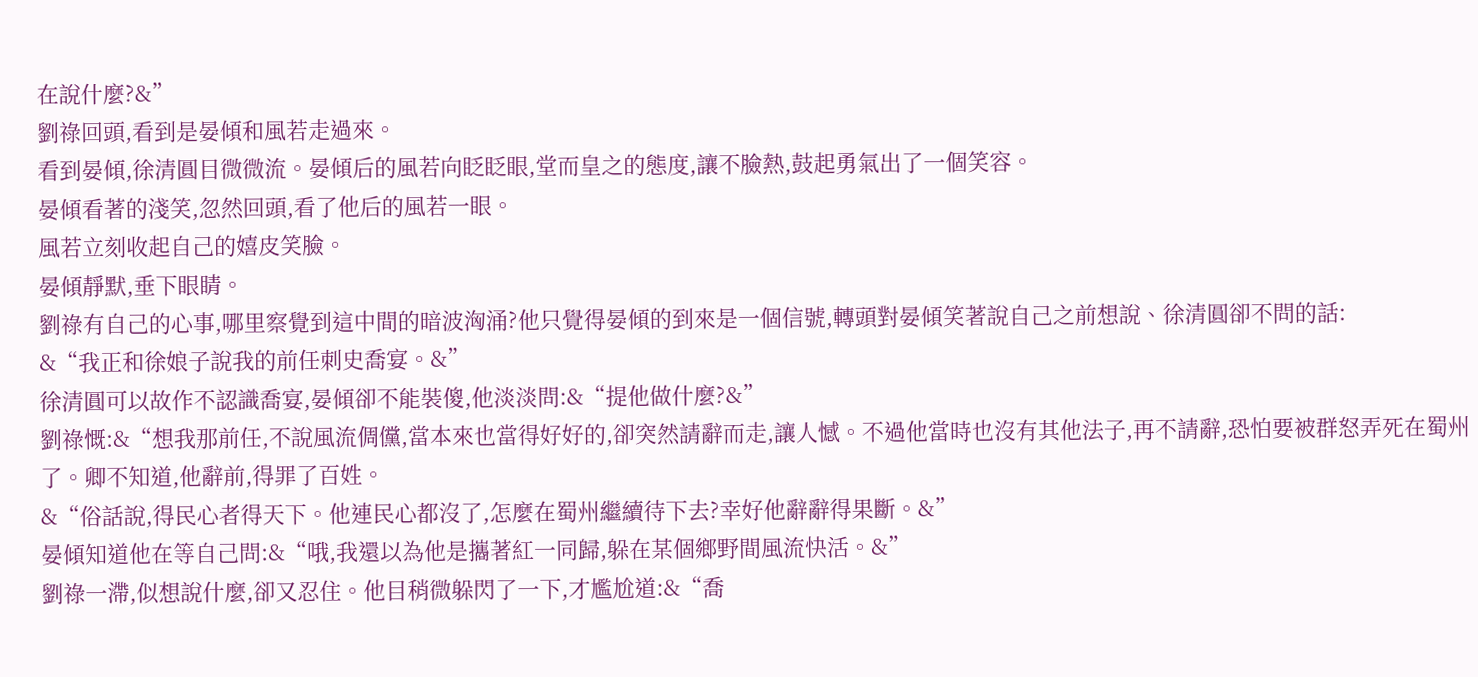在說什麼?&”
劉祿回頭,看到是晏傾和風若走過來。
看到晏傾,徐清圓目微微流。晏傾后的風若向眨眨眼,堂而皇之的態度,讓不臉熱,鼓起勇氣出了一個笑容。
晏傾看著的淺笑,忽然回頭,看了他后的風若一眼。
風若立刻收起自己的嬉皮笑臉。
晏傾靜默,垂下眼睛。
劉祿有自己的心事,哪里察覺到這中間的暗波洶涌?他只覺得晏傾的到來是一個信號,轉頭對晏傾笑著說自己之前想說、徐清圓卻不問的話:
&“我正和徐娘子說我的前任刺史喬宴。&”
徐清圓可以故作不認識喬宴,晏傾卻不能裝傻,他淡淡問:&“提他做什麼?&”
劉祿慨:&“想我那前任,不說風流倜儻,當本來也當得好好的,卻突然請辭而走,讓人憾。不過他當時也沒有其他法子,再不請辭,恐怕要被群怒弄死在蜀州了。卿不知道,他辭前,得罪了百姓。
&“俗話說,得民心者得天下。他連民心都沒了,怎麼在蜀州繼續待下去?幸好他辭辭得果斷。&”
晏傾知道他在等自己問:&“哦,我還以為他是攜著紅一同歸,躲在某個鄉野間風流快活。&”
劉祿一滯,似想說什麼,卻又忍住。他目稍微躲閃了一下,才尷尬道:&“喬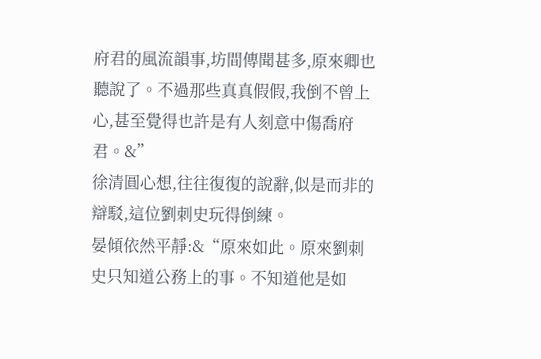府君的風流韻事,坊間傳聞甚多,原來卿也聽說了。不過那些真真假假,我倒不曾上心,甚至覺得也許是有人刻意中傷喬府君。&”
徐清圓心想,往往復復的說辭,似是而非的辯駁,這位劉刺史玩得倒練。
晏傾依然平靜:&“原來如此。原來劉刺史只知道公務上的事。不知道他是如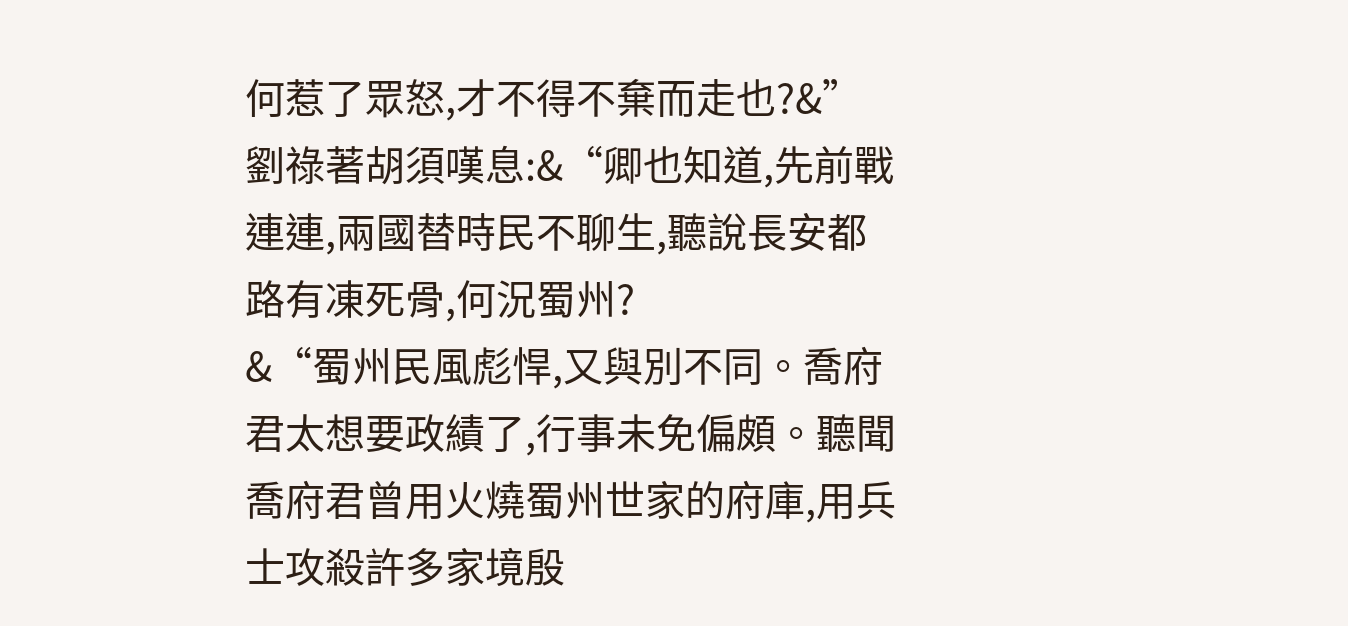何惹了眾怒,才不得不棄而走也?&”
劉祿著胡須嘆息:&“卿也知道,先前戰連連,兩國替時民不聊生,聽說長安都路有凍死骨,何況蜀州?
&“蜀州民風彪悍,又與別不同。喬府君太想要政績了,行事未免偏頗。聽聞喬府君曾用火燒蜀州世家的府庫,用兵士攻殺許多家境殷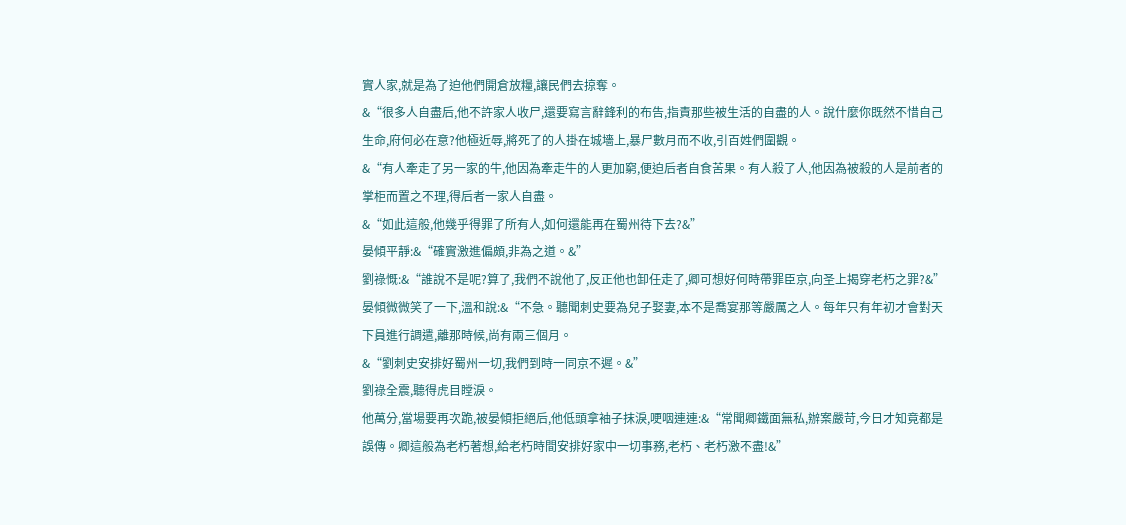實人家,就是為了迫他們開倉放糧,讓民們去掠奪。
&“很多人自盡后,他不許家人收尸,還要寫言辭鋒利的布告,指責那些被生活的自盡的人。說什麼你既然不惜自己生命,府何必在意?他極近辱,將死了的人掛在城墻上,暴尸數月而不收,引百姓們圍觀。
&“有人牽走了另一家的牛,他因為牽走牛的人更加窮,便迫后者自食苦果。有人殺了人,他因為被殺的人是前者的掌柜而置之不理,得后者一家人自盡。
&“如此這般,他幾乎得罪了所有人,如何還能再在蜀州待下去?&”
晏傾平靜:&“確實激進偏頗,非為之道。&”
劉祿慨:&“誰說不是呢?算了,我們不說他了,反正他也卸任走了,卿可想好何時帶罪臣京,向圣上揭穿老朽之罪?&”
晏傾微微笑了一下,溫和說:&“不急。聽聞刺史要為兒子娶妻,本不是喬宴那等嚴厲之人。每年只有年初才會對天下員進行調遣,離那時候,尚有兩三個月。
&“劉刺史安排好蜀州一切,我們到時一同京不遲。&”
劉祿全震,聽得虎目瞠淚。
他萬分,當場要再次跪,被晏傾拒絕后,他低頭拿袖子抹淚,哽咽連連:&“常聞卿鐵面無私,辦案嚴苛,今日才知竟都是誤傳。卿這般為老朽著想,給老朽時間安排好家中一切事務,老朽、老朽激不盡!&”